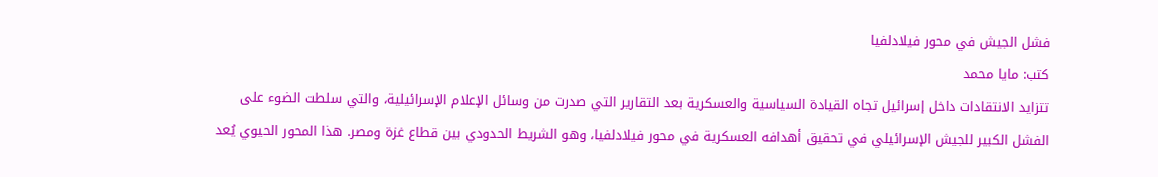فشل الجيش في محور فيلادلفيا
كتب: مايا محمد
تتزايد الانتقادات داخل إسرائيل تجاه القيادة السياسية والعسكرية بعد التقارير التي صدرت من وسائل الإعلام الإسرائيلية، والتي سلطت الضوء على الفشل الكبير للجيش الإسرائيلي في تحقيق أهدافه العسكرية في محور فيلادلفيا، وهو الشريط الحدودي بين قطاع غزة ومصر. هذا المحور الحيوي يُعد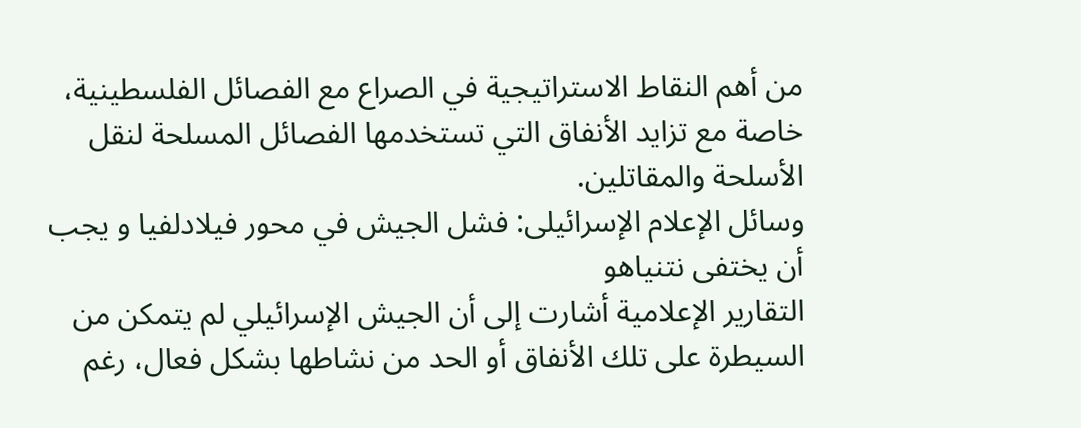من أهم النقاط الاستراتيجية في الصراع مع الفصائل الفلسطينية، خاصة مع تزايد الأنفاق التي تستخدمها الفصائل المسلحة لنقل الأسلحة والمقاتلين.
وسائل الإعلام الإسرائيلى: فشل الجيش في محور فيلادلفيا و يجب أن يختفى نتنياهو
التقارير الإعلامية أشارت إلى أن الجيش الإسرائيلي لم يتمكن من السيطرة على تلك الأنفاق أو الحد من نشاطها بشكل فعال، رغم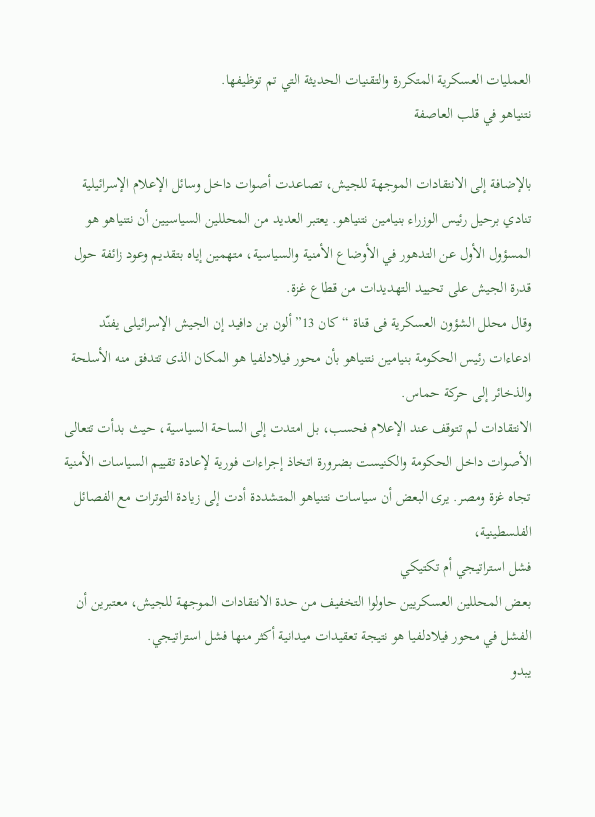العمليات العسكرية المتكررة والتقنيات الحديثة التي تم توظيفها.
نتنياهو في قلب العاصفة

بالإضافة إلى الانتقادات الموجهة للجيش، تصاعدت أصوات داخل وسائل الإعلام الإسرائيلية تنادي برحيل رئيس الوزراء بنيامين نتنياهو. يعتبر العديد من المحللين السياسيين أن نتنياهو هو المسؤول الأول عن التدهور في الأوضاع الأمنية والسياسية، متهمين إياه بتقديم وعود زائفة حول قدرة الجيش على تحييد التهديدات من قطاع غزة.
وقال محلل الشؤون العسكرية فى قناة “كان 13” ألون بن دافيد إن الجيش الإسرائيلى يفنّد ادعاءات رئيس الحكومة بنيامين نتنياهو بأن محور فيلادلفيا هو المكان الذى تتدفق منه الأسلحة والذخائر إلى حركة حماس.
الانتقادات لم تتوقف عند الإعلام فحسب، بل امتدت إلى الساحة السياسية، حيث بدأت تتعالى الأصوات داخل الحكومة والكنيست بضرورة اتخاذ إجراءات فورية لإعادة تقييم السياسات الأمنية تجاه غزة ومصر. يرى البعض أن سياسات نتنياهو المتشددة أدت إلى زيادة التوترات مع الفصائل الفلسطينية،
فشل استراتيجي أم تكتيكي
بعض المحللين العسكريين حاولوا التخفيف من حدة الانتقادات الموجهة للجيش، معتبرين أن الفشل في محور فيلادلفيا هو نتيجة تعقيدات ميدانية أكثر منها فشل استراتيجي.
يبدو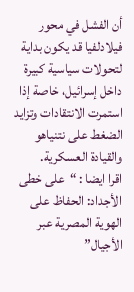أن الفشل في محور فيلادلفيا قد يكون بداية لتحولات سياسية كبيرة داخل إسرائيل، خاصة إذا استمرت الانتقادات وتزايد الضغط على نتنياهو والقيادة العسكرية.
اقرا ايضا : “على خطى الأجداد: الحفاظ على الهوية المصرية عبر الأجيال”